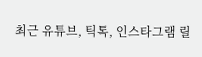최근 유튜브, 틱톡, 인스타그램 릴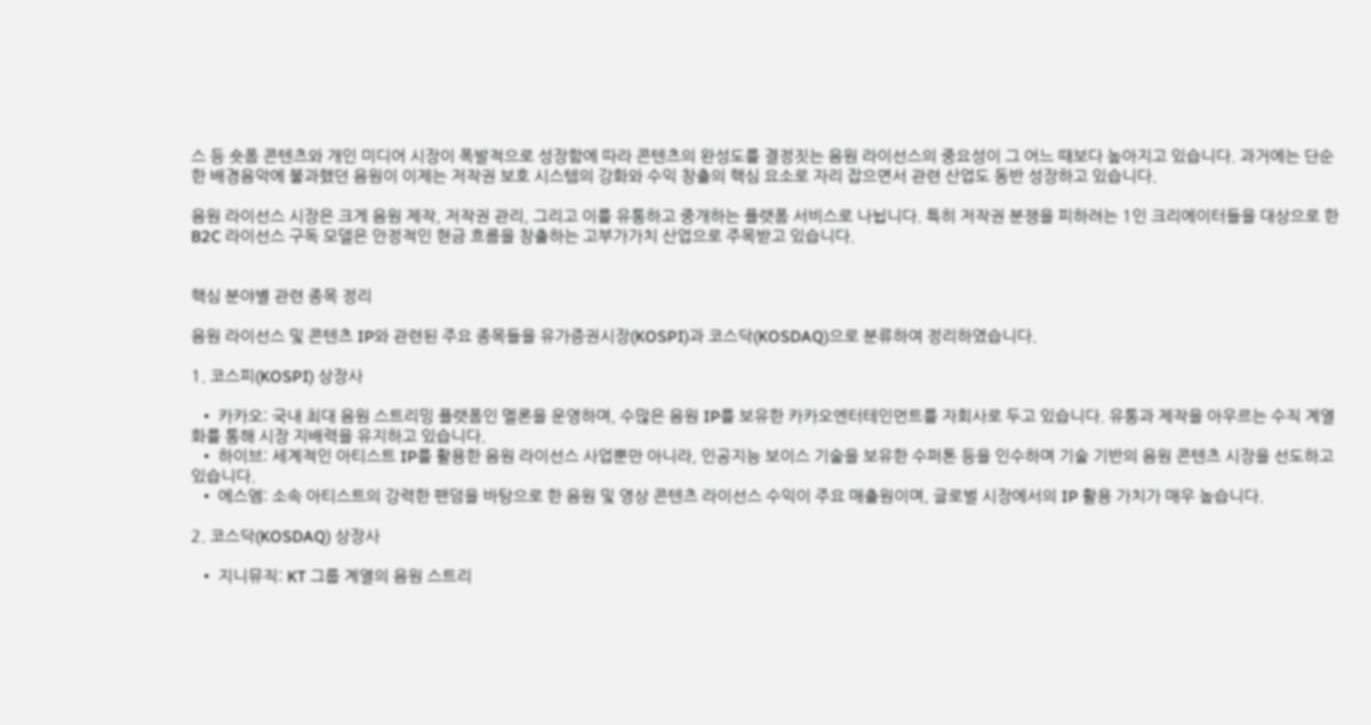스 등 숏폼 콘텐츠와 개인 미디어 시장이 폭발적으로 성장함에 따라 콘텐츠의 완성도를 결정짓는 음원 라이선스의 중요성이 그 어느 때보다 높아지고 있습니다. 과거에는 단순한 배경음악에 불과했던 음원이 이제는 저작권 보호 시스템의 강화와 수익 창출의 핵심 요소로 자리 잡으면서 관련 산업도 동반 성장하고 있습니다.

음원 라이선스 시장은 크게 음원 제작, 저작권 관리, 그리고 이를 유통하고 중개하는 플랫폼 서비스로 나뉩니다. 특히 저작권 분쟁을 피하려는 1인 크리에이터들을 대상으로 한 B2C 라이선스 구독 모델은 안정적인 현금 흐름을 창출하는 고부가가치 산업으로 주목받고 있습니다.


핵심 분야별 관련 종목 정리

음원 라이선스 및 콘텐츠 IP와 관련된 주요 종목들을 유가증권시장(KOSPI)과 코스닥(KOSDAQ)으로 분류하여 정리하였습니다.

1. 코스피(KOSPI) 상장사

  • 카카오: 국내 최대 음원 스트리밍 플랫폼인 멜론을 운영하며, 수많은 음원 IP를 보유한 카카오엔터테인먼트를 자회사로 두고 있습니다. 유통과 제작을 아우르는 수직 계열화를 통해 시장 지배력을 유지하고 있습니다.
  • 하이브: 세계적인 아티스트 IP를 활용한 음원 라이선스 사업뿐만 아니라, 인공지능 보이스 기술을 보유한 수퍼톤 등을 인수하며 기술 기반의 음원 콘텐츠 시장을 선도하고 있습니다.
  • 에스엠: 소속 아티스트의 강력한 팬덤을 바탕으로 한 음원 및 영상 콘텐츠 라이선스 수익이 주요 매출원이며, 글로벌 시장에서의 IP 활용 가치가 매우 높습니다.

2. 코스닥(KOSDAQ) 상장사

  • 지니뮤직: KT 그룹 계열의 음원 스트리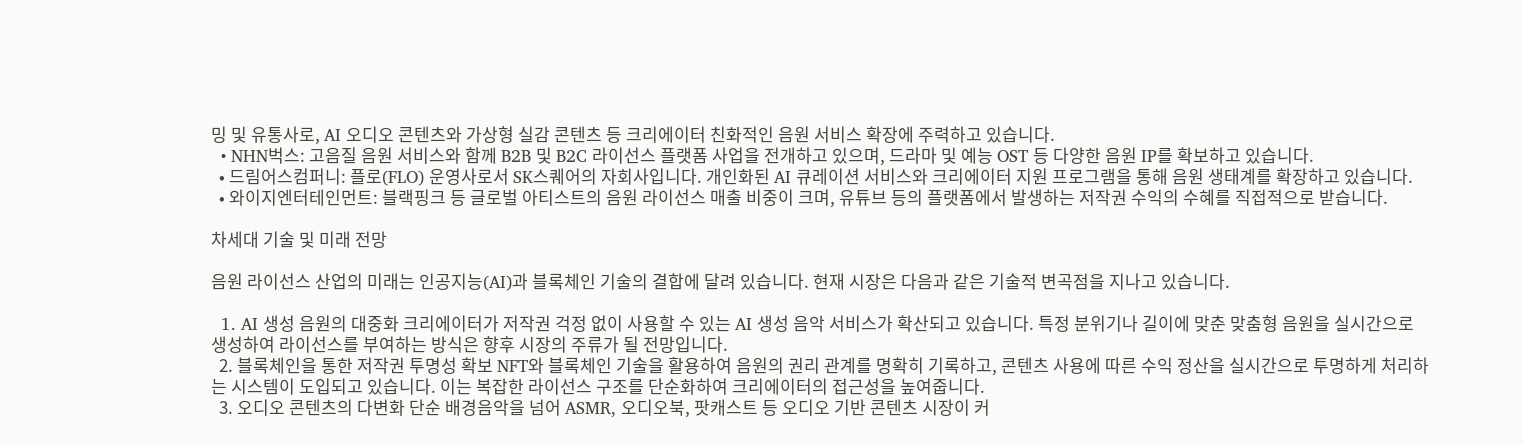밍 및 유통사로, AI 오디오 콘텐츠와 가상형 실감 콘텐츠 등 크리에이터 친화적인 음원 서비스 확장에 주력하고 있습니다.
  • NHN벅스: 고음질 음원 서비스와 함께 B2B 및 B2C 라이선스 플랫폼 사업을 전개하고 있으며, 드라마 및 예능 OST 등 다양한 음원 IP를 확보하고 있습니다.
  • 드림어스컴퍼니: 플로(FLO) 운영사로서 SK스퀘어의 자회사입니다. 개인화된 AI 큐레이션 서비스와 크리에이터 지원 프로그램을 통해 음원 생태계를 확장하고 있습니다.
  • 와이지엔터테인먼트: 블랙핑크 등 글로벌 아티스트의 음원 라이선스 매출 비중이 크며, 유튜브 등의 플랫폼에서 발생하는 저작권 수익의 수혜를 직접적으로 받습니다.

차세대 기술 및 미래 전망

음원 라이선스 산업의 미래는 인공지능(AI)과 블록체인 기술의 결합에 달려 있습니다. 현재 시장은 다음과 같은 기술적 변곡점을 지나고 있습니다.

  1. AI 생성 음원의 대중화 크리에이터가 저작권 걱정 없이 사용할 수 있는 AI 생성 음악 서비스가 확산되고 있습니다. 특정 분위기나 길이에 맞춘 맞춤형 음원을 실시간으로 생성하여 라이선스를 부여하는 방식은 향후 시장의 주류가 될 전망입니다.
  2. 블록체인을 통한 저작권 투명성 확보 NFT와 블록체인 기술을 활용하여 음원의 권리 관계를 명확히 기록하고, 콘텐츠 사용에 따른 수익 정산을 실시간으로 투명하게 처리하는 시스템이 도입되고 있습니다. 이는 복잡한 라이선스 구조를 단순화하여 크리에이터의 접근성을 높여줍니다.
  3. 오디오 콘텐츠의 다변화 단순 배경음악을 넘어 ASMR, 오디오북, 팟캐스트 등 오디오 기반 콘텐츠 시장이 커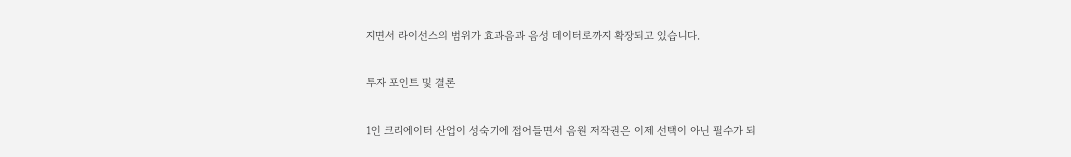지면서 라이선스의 범위가 효과음과 음성 데이터로까지 확장되고 있습니다.

투자 포인트 및 결론

1인 크리에이터 산업이 성숙기에 접어들면서 음원 저작권은 이제 선택이 아닌 필수가 되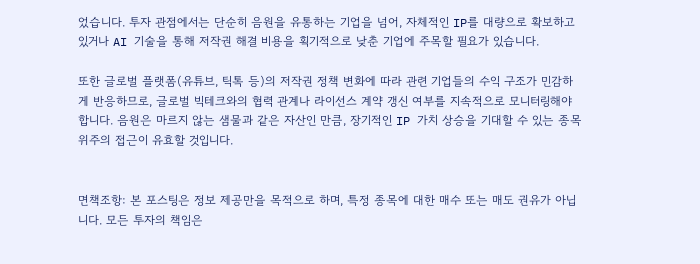었습니다. 투자 관점에서는 단순히 음원을 유통하는 기업을 넘어, 자체적인 IP를 대량으로 확보하고 있거나 AI 기술을 통해 저작권 해결 비용을 획기적으로 낮춘 기업에 주목할 필요가 있습니다.

또한 글로벌 플랫폼(유튜브, 틱톡 등)의 저작권 정책 변화에 따라 관련 기업들의 수익 구조가 민감하게 반응하므로, 글로벌 빅테크와의 협력 관계나 라이선스 계약 갱신 여부를 지속적으로 모니터링해야 합니다. 음원은 마르지 않는 샘물과 같은 자산인 만큼, 장기적인 IP 가치 상승을 기대할 수 있는 종목 위주의 접근이 유효할 것입니다.


면책조항: 본 포스팅은 정보 제공만을 목적으로 하며, 특정 종목에 대한 매수 또는 매도 권유가 아닙니다. 모든 투자의 책임은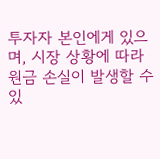투자자 본인에게 있으며, 시장 상황에 따라 원금 손실이 발생할 수 있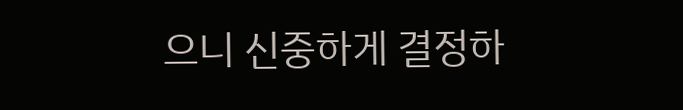으니 신중하게 결정하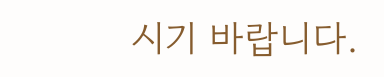시기 바랍니다.